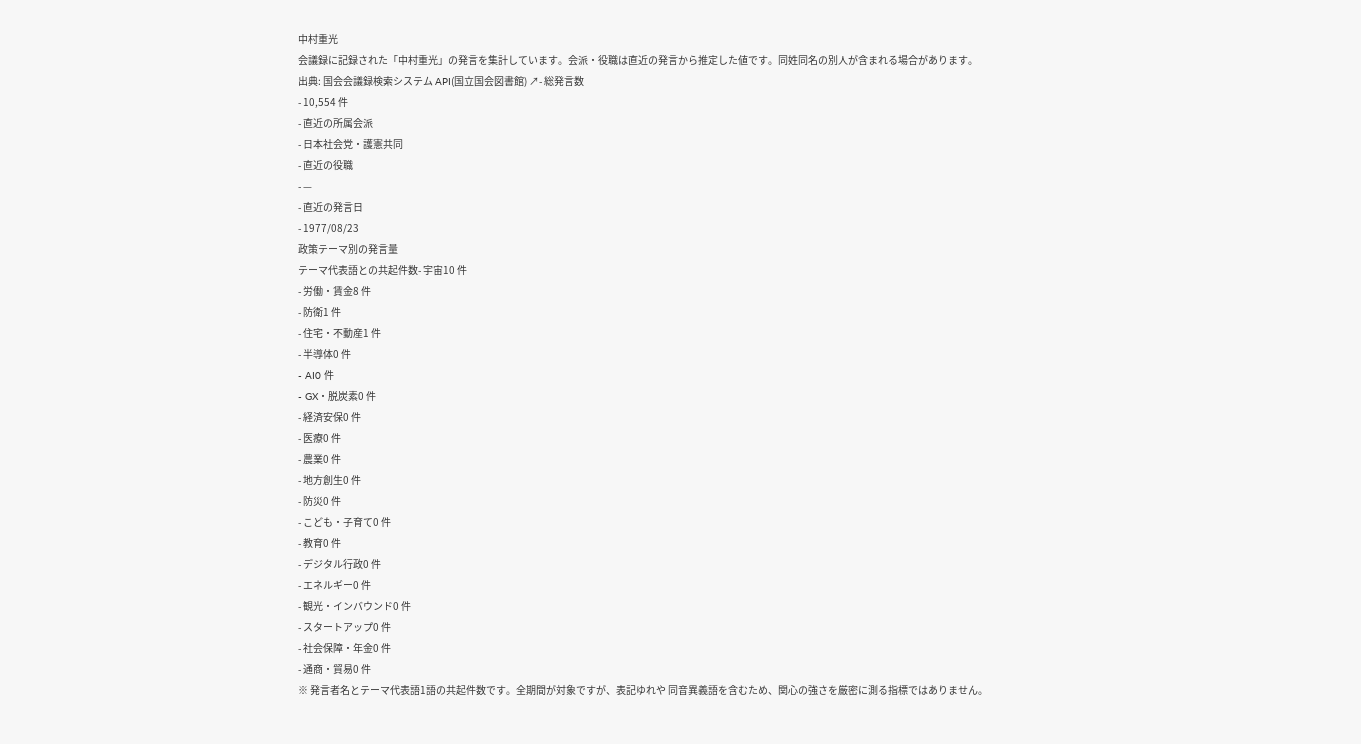中村重光
会議録に記録された「中村重光」の発言を集計しています。会派・役職は直近の発言から推定した値です。同姓同名の別人が含まれる場合があります。
出典: 国会会議録検索システム API(国立国会図書館) ↗- 総発言数
- 10,554 件
- 直近の所属会派
- 日本社会党・護憲共同
- 直近の役職
- —
- 直近の発言日
- 1977/08/23
政策テーマ別の発言量
テーマ代表語との共起件数- 宇宙10 件
- 労働・賃金8 件
- 防衛1 件
- 住宅・不動産1 件
- 半導体0 件
- AI0 件
- GX・脱炭素0 件
- 経済安保0 件
- 医療0 件
- 農業0 件
- 地方創生0 件
- 防災0 件
- こども・子育て0 件
- 教育0 件
- デジタル行政0 件
- エネルギー0 件
- 観光・インバウンド0 件
- スタートアップ0 件
- 社会保障・年金0 件
- 通商・貿易0 件
※ 発言者名とテーマ代表語1語の共起件数です。全期間が対象ですが、表記ゆれや 同音異義語を含むため、関心の強さを厳密に測る指標ではありません。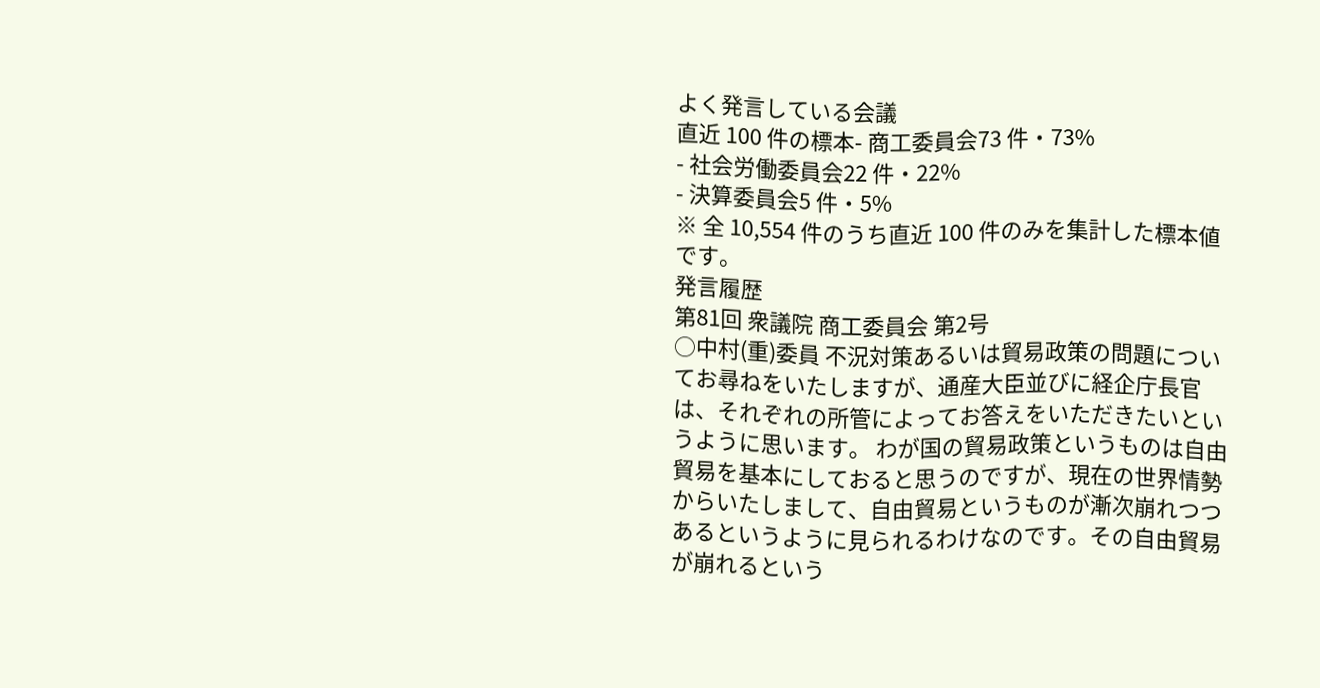よく発言している会議
直近 100 件の標本- 商工委員会73 件・73%
- 社会労働委員会22 件・22%
- 決算委員会5 件・5%
※ 全 10,554 件のうち直近 100 件のみを集計した標本値です。
発言履歴
第81回 衆議院 商工委員会 第2号
○中村(重)委員 不況対策あるいは貿易政策の問題についてお尋ねをいたしますが、通産大臣並びに経企庁長官は、それぞれの所管によってお答えをいただきたいというように思います。 わが国の貿易政策というものは自由貿易を基本にしておると思うのですが、現在の世界情勢からいたしまして、自由貿易というものが漸次崩れつつあるというように見られるわけなのです。その自由貿易が崩れるという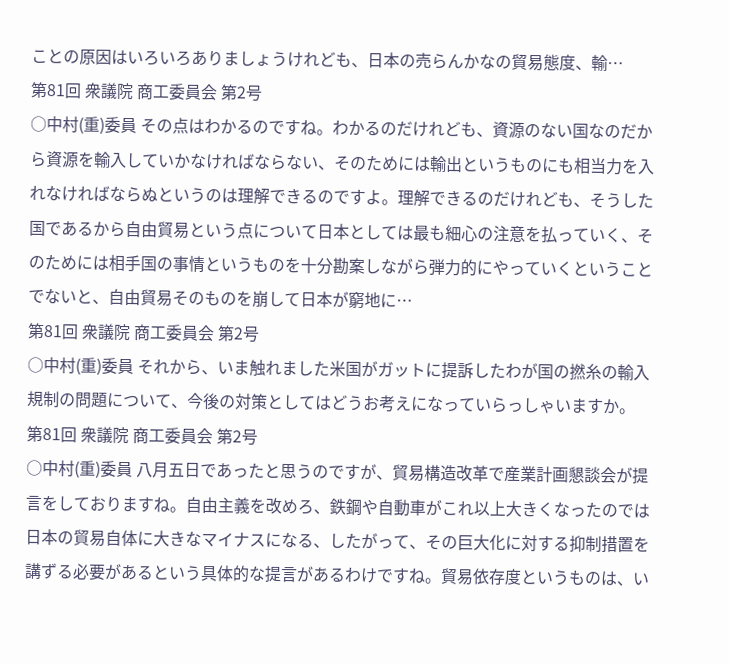ことの原因はいろいろありましょうけれども、日本の売らんかなの貿易態度、輸…
第81回 衆議院 商工委員会 第2号
○中村(重)委員 その点はわかるのですね。わかるのだけれども、資源のない国なのだから資源を輸入していかなければならない、そのためには輸出というものにも相当力を入れなければならぬというのは理解できるのですよ。理解できるのだけれども、そうした国であるから自由貿易という点について日本としては最も細心の注意を払っていく、そのためには相手国の事情というものを十分勘案しながら弾力的にやっていくということでないと、自由貿易そのものを崩して日本が窮地に…
第81回 衆議院 商工委員会 第2号
○中村(重)委員 それから、いま触れました米国がガットに提訴したわが国の撚糸の輸入規制の問題について、今後の対策としてはどうお考えになっていらっしゃいますか。
第81回 衆議院 商工委員会 第2号
○中村(重)委員 八月五日であったと思うのですが、貿易構造改革で産業計画懇談会が提言をしておりますね。自由主義を改めろ、鉄鋼や自動車がこれ以上大きくなったのでは日本の貿易自体に大きなマイナスになる、したがって、その巨大化に対する抑制措置を講ずる必要があるという具体的な提言があるわけですね。貿易依存度というものは、い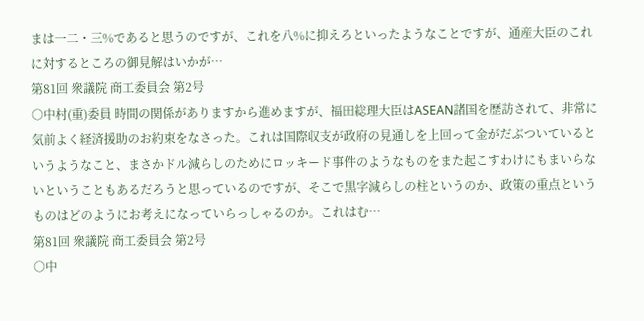まは一二・三%であると思うのですが、これを八%に抑えろといったようなことですが、通産大臣のこれに対するところの御見解はいかが…
第81回 衆議院 商工委員会 第2号
○中村(重)委員 時間の関係がありますから進めますが、福田総理大臣はASEAN諸国を歴訪されて、非常に気前よく経済援助のお約束をなさった。これは国際収支が政府の見通しを上回って金がだぶついているというようなこと、まさかドル減らしのためにロッキード事件のようなものをまた起こすわけにもまいらないということもあるだろうと思っているのですが、そこで黒字減らしの柱というのか、政策の重点というものはどのようにお考えになっていらっしゃるのか。これはむ…
第81回 衆議院 商工委員会 第2号
○中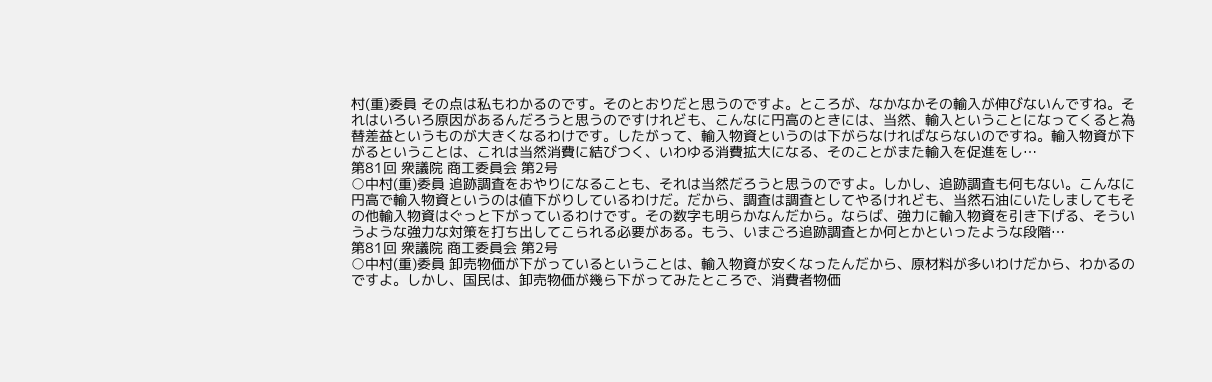村(重)委員 その点は私もわかるのです。そのとおりだと思うのですよ。ところが、なかなかその輸入が伸びないんですね。それはいろいろ原因があるんだろうと思うのですけれども、こんなに円高のときには、当然、輸入ということになってくると為替差益というものが大きくなるわけです。したがって、輸入物資というのは下がらなければならないのですね。輸入物資が下がるということは、これは当然消費に結びつく、いわゆる消費拡大になる、そのことがまた輸入を促進をし…
第81回 衆議院 商工委員会 第2号
○中村(重)委員 追跡調査をおやりになることも、それは当然だろうと思うのですよ。しかし、追跡調査も何もない。こんなに円高で輸入物資というのは値下がりしているわけだ。だから、調査は調査としてやるけれども、当然石油にいたしましてもその他輸入物資はぐっと下がっているわけです。その数字も明らかなんだから。ならば、強力に輸入物資を引き下げる、そういうような強力な対策を打ち出してこられる必要がある。もう、いまごろ追跡調査とか何とかといったような段階…
第81回 衆議院 商工委員会 第2号
○中村(重)委員 卸売物価が下がっているということは、輸入物資が安くなったんだから、原材料が多いわけだから、わかるのですよ。しかし、国民は、卸売物価が幾ら下がってみたところで、消費者物価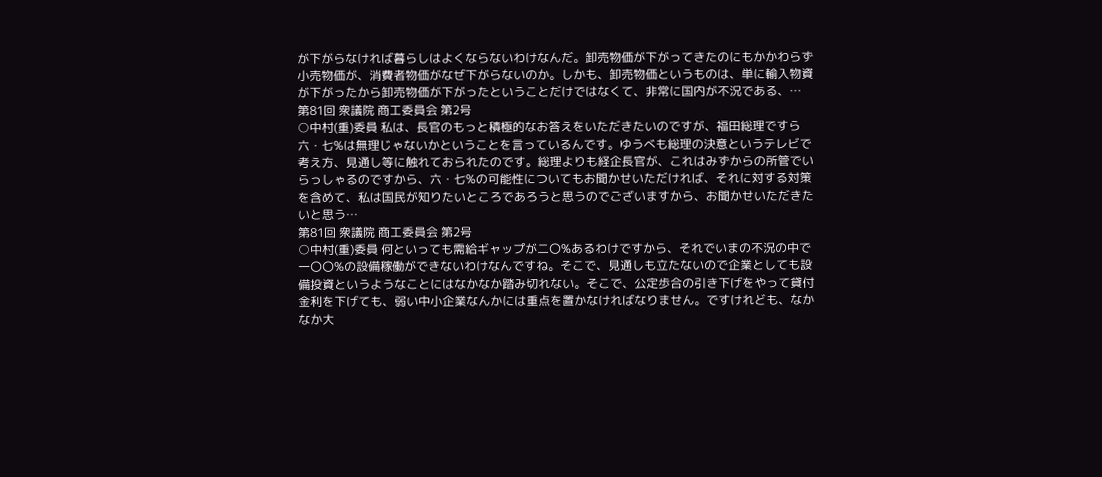が下がらなければ暮らしはよくならないわけなんだ。卸売物価が下がってきたのにもかかわらず小売物価が、消費者物価がなぜ下がらないのか。しかも、卸売物価というものは、単に輸入物資が下がったから卸売物価が下がったということだけではなくて、非常に国内が不況である、…
第81回 衆議院 商工委員会 第2号
○中村(重)委員 私は、長官のもっと積極的なお答えをいただきたいのですが、福田総理ですら六・七%は無理じゃないかということを言っているんです。ゆうべも総理の決意というテレビで考え方、見通し等に触れておられたのです。総理よりも経企長官が、これはみずからの所管でいらっしゃるのですから、六・七%の可能性についてもお聞かせいただければ、それに対する対策を含めて、私は国民が知りたいところであろうと思うのでございますから、お聞かせいただきたいと思う…
第81回 衆議院 商工委員会 第2号
○中村(重)委員 何といっても需給ギャップが二〇%あるわけですから、それでいまの不況の中で一〇〇%の設備稼働ができないわけなんですね。そこで、見通しも立たないので企業としても設備投資というようなことにはなかなか踏み切れない。そこで、公定歩合の引き下げをやって貸付金利を下げても、弱い中小企業なんかには重点を置かなければなりません。ですけれども、なかなか大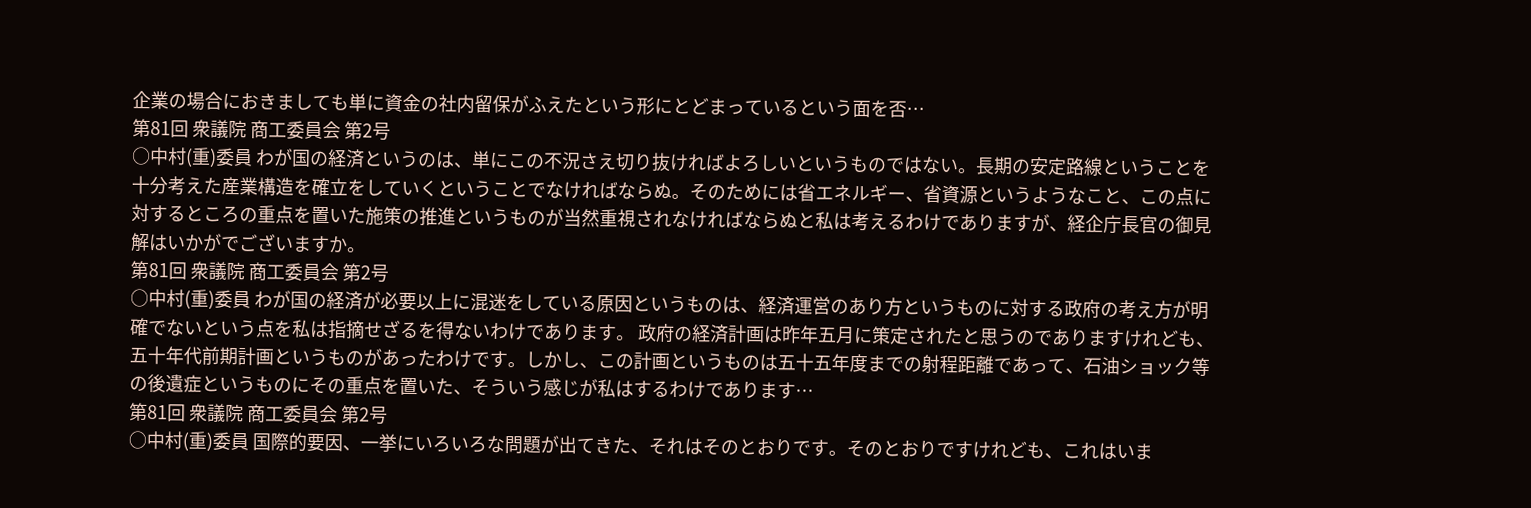企業の場合におきましても単に資金の社内留保がふえたという形にとどまっているという面を否…
第81回 衆議院 商工委員会 第2号
○中村(重)委員 わが国の経済というのは、単にこの不況さえ切り抜ければよろしいというものではない。長期の安定路線ということを十分考えた産業構造を確立をしていくということでなければならぬ。そのためには省エネルギー、省資源というようなこと、この点に対するところの重点を置いた施策の推進というものが当然重視されなければならぬと私は考えるわけでありますが、経企庁長官の御見解はいかがでございますか。
第81回 衆議院 商工委員会 第2号
○中村(重)委員 わが国の経済が必要以上に混迷をしている原因というものは、経済運営のあり方というものに対する政府の考え方が明確でないという点を私は指摘せざるを得ないわけであります。 政府の経済計画は昨年五月に策定されたと思うのでありますけれども、五十年代前期計画というものがあったわけです。しかし、この計画というものは五十五年度までの射程距離であって、石油ショック等の後遺症というものにその重点を置いた、そういう感じが私はするわけであります…
第81回 衆議院 商工委員会 第2号
○中村(重)委員 国際的要因、一挙にいろいろな問題が出てきた、それはそのとおりです。そのとおりですけれども、これはいま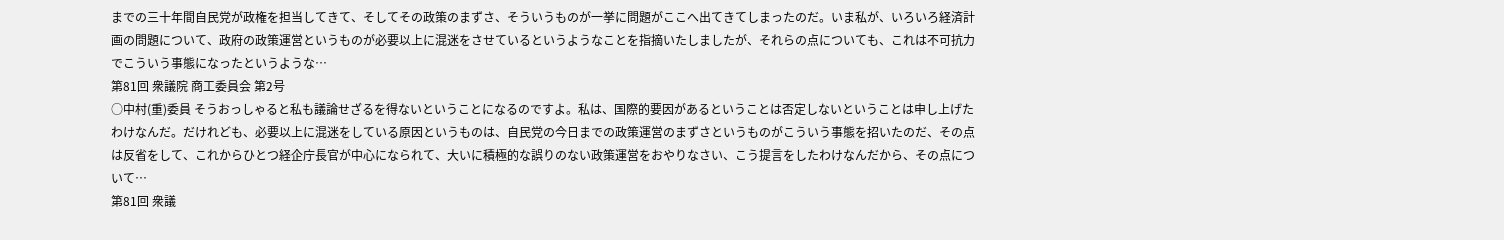までの三十年間自民党が政権を担当してきて、そしてその政策のまずさ、そういうものが一挙に問題がここへ出てきてしまったのだ。いま私が、いろいろ経済計画の問題について、政府の政策運営というものが必要以上に混迷をさせているというようなことを指摘いたしましたが、それらの点についても、これは不可抗力でこういう事態になったというような…
第81回 衆議院 商工委員会 第2号
○中村(重)委員 そうおっしゃると私も議論せざるを得ないということになるのですよ。私は、国際的要因があるということは否定しないということは申し上げたわけなんだ。だけれども、必要以上に混迷をしている原因というものは、自民党の今日までの政策運営のまずさというものがこういう事態を招いたのだ、その点は反省をして、これからひとつ経企庁長官が中心になられて、大いに積極的な誤りのない政策運営をおやりなさい、こう提言をしたわけなんだから、その点について…
第81回 衆議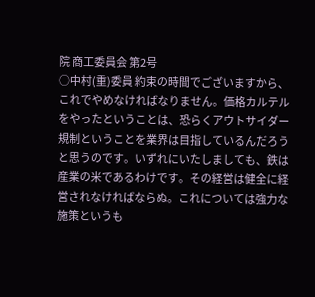院 商工委員会 第2号
○中村(重)委員 約束の時間でございますから、これでやめなければなりません。価格カルテルをやったということは、恐らくアウトサイダー規制ということを業界は目指しているんだろうと思うのです。いずれにいたしましても、鉄は産業の米であるわけです。その経営は健全に経営されなければならぬ。これについては強力な施策というも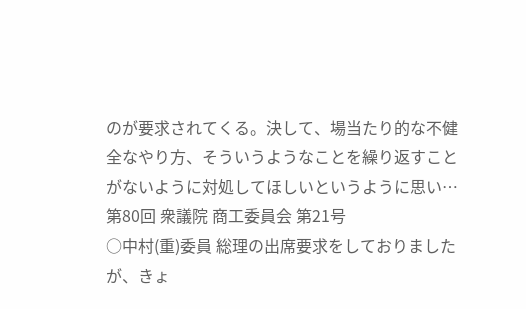のが要求されてくる。決して、場当たり的な不健全なやり方、そういうようなことを繰り返すことがないように対処してほしいというように思い…
第80回 衆議院 商工委員会 第21号
○中村(重)委員 総理の出席要求をしておりましたが、きょ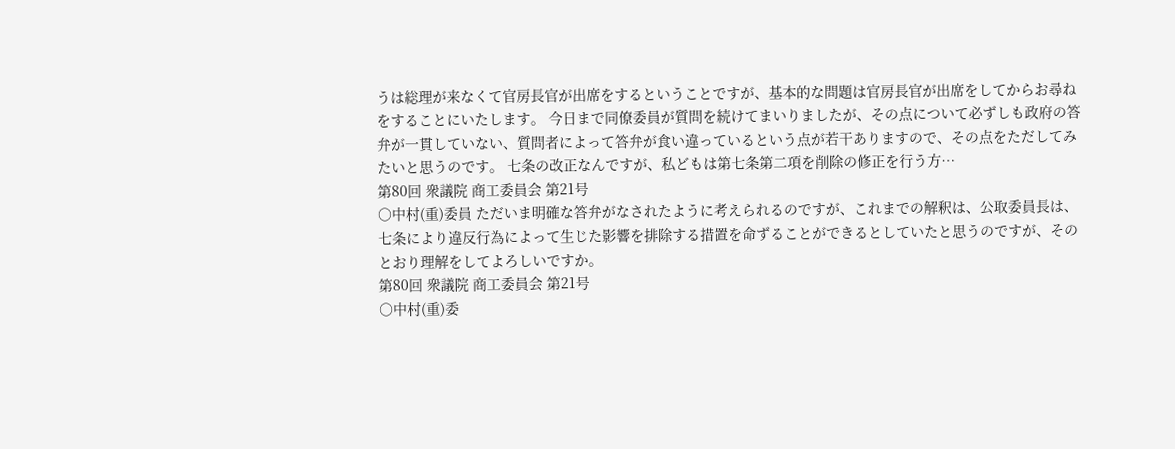うは総理が来なくて官房長官が出席をするということですが、基本的な問題は官房長官が出席をしてからお尋ねをすることにいたします。 今日まで同僚委員が質問を続けてまいりましたが、その点について必ずしも政府の答弁が一貫していない、質問者によって答弁が食い違っているという点が若干ありますので、その点をただしてみたいと思うのです。 七条の改正なんですが、私どもは第七条第二項を削除の修正を行う方…
第80回 衆議院 商工委員会 第21号
○中村(重)委員 ただいま明確な答弁がなされたように考えられるのですが、これまでの解釈は、公取委員長は、七条により違反行為によって生じた影響を排除する措置を命ずることができるとしていたと思うのですが、そのとおり理解をしてよろしいですか。
第80回 衆議院 商工委員会 第21号
○中村(重)委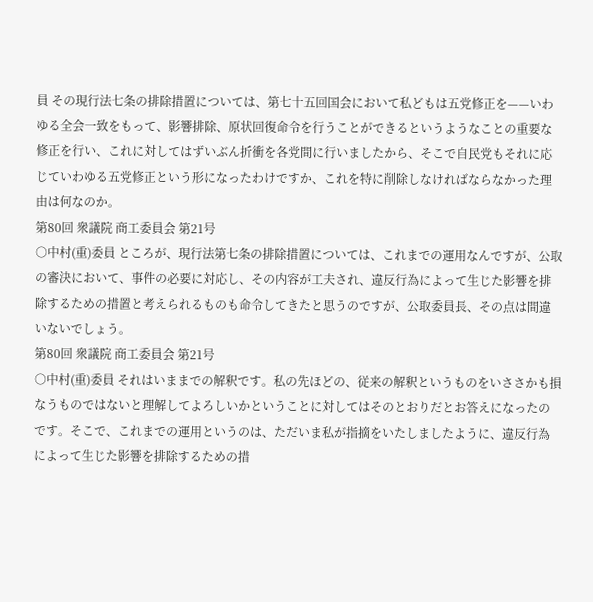員 その現行法七条の排除措置については、第七十五回国会において私どもは五党修正を——いわゆる全会一致をもって、影響排除、原状回復命令を行うことができるというようなことの重要な修正を行い、これに対してはずいぶん折衝を各党間に行いましたから、そこで自民党もそれに応じていわゆる五党修正という形になったわけですか、これを特に削除しなければならなかった理由は何なのか。
第80回 衆議院 商工委員会 第21号
○中村(重)委員 ところが、現行法第七条の排除措置については、これまでの運用なんですが、公取の審決において、事件の必要に対応し、その内容が工夫され、違反行為によって生じた影響を排除するための措置と考えられるものも命令してきたと思うのですが、公取委員長、その点は間違いないでしょう。
第80回 衆議院 商工委員会 第21号
○中村(重)委員 それはいままでの解釈です。私の先ほどの、従来の解釈というものをいささかも損なうものではないと理解してよろしいかということに対してはそのとおりだとお答えになったのです。そこで、これまでの運用というのは、ただいま私が指摘をいたしましたように、違反行為によって生じた影響を排除するための措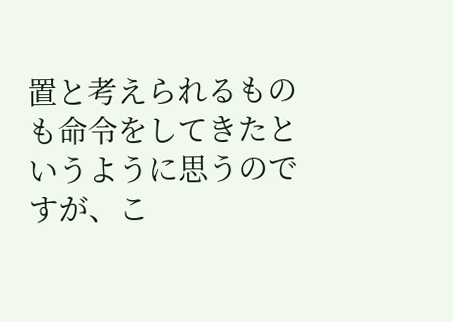置と考えられるものも命令をしてきたというように思うのですが、こ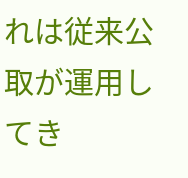れは従来公取が運用してき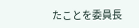たことを委員長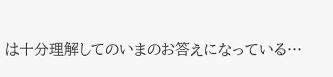は十分理解してのいまのお答えになっている…